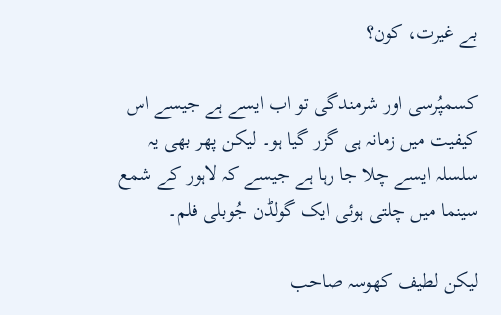بے غیرت، کون؟

کسمپُرسی اور شرمندگی تو اب ایسے ہے جیسے اس کیفیت میں زمانہ ہی گزر گیا ہو۔ لیکن پھر بھی یہ سلسلہ ایسے چلا جا رہا ہے جیسے کہ لاہور کے شمع سینما میں چلتی ہوئی ایک گولڈن جُوبلی فلم۔

لیکن لطیف کھوسہ صاحب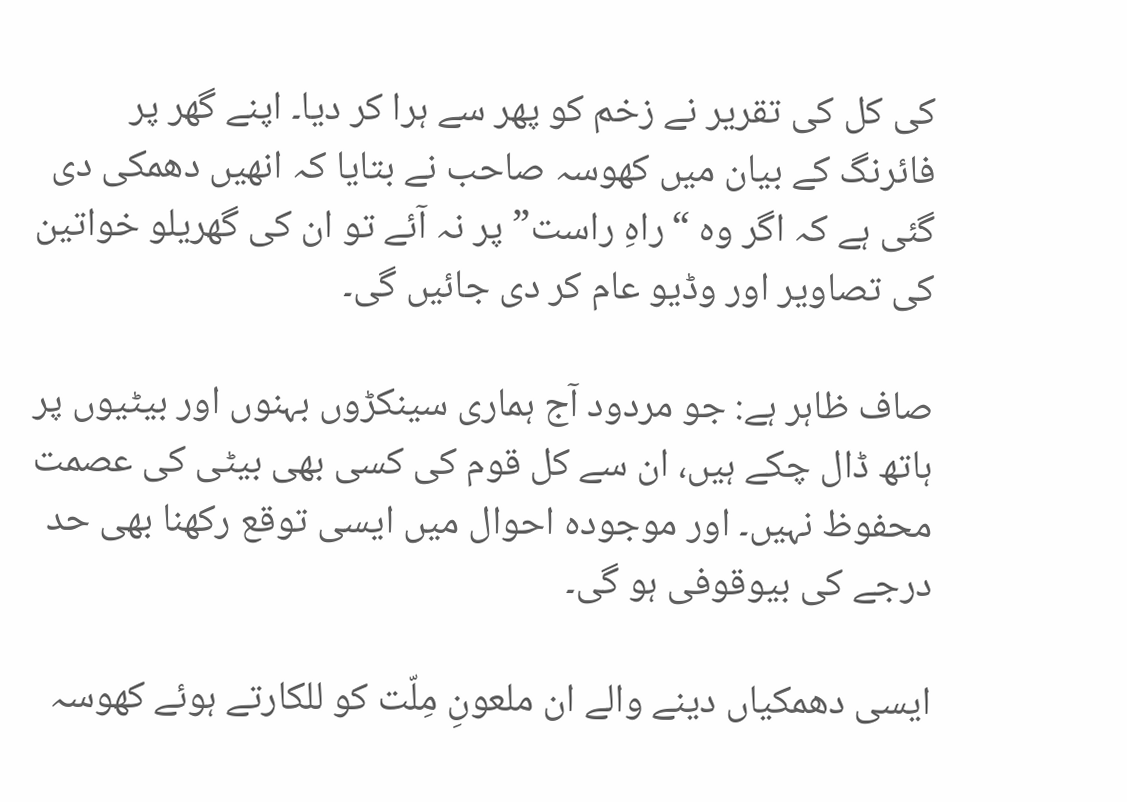کی کل کی تقریر نے زخم کو پھر سے ہرا کر دیا۔ اپنے گھر پر فائرنگ کے بیان میں کھوسہ صاحب نے بتایا کہ انھیں دھمکی دی گئی ہے کہ اگر وہ “راہِ راست” پر نہ آئے تو ان کی گھریلو خواتین کی تصاویر اور وڈیو عام کر دی جائیں گی۔

صاف ظاہر ہے: جو مردود آج ہماری سینکڑوں بہنوں اور بیٹیوں پر ہاتھ ڈال چکے ہیں، ان سے کل قوم کی کسی بھی بیٹی کی عصمت محفوظ نہیں۔ اور موجودہ احوال میں ایسی توقع رکھنا بھی حد درجے کی بیوقوفی ہو گی۔

ایسی دھمکیاں دینے والے ان ملعونِ مِلّت کو للکارتے ہوئے کھوسہ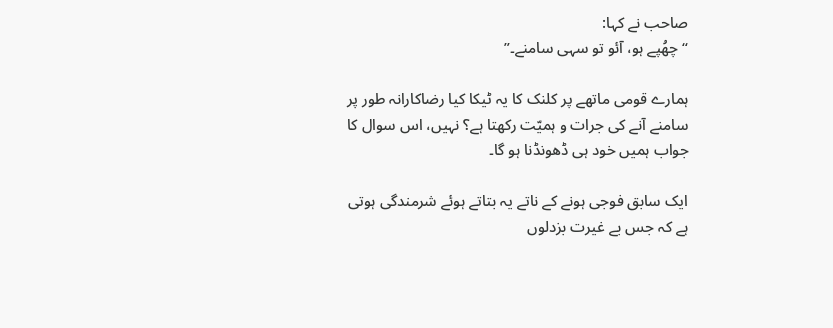صاحب نے کہا:
“چھُپے ہو، آئو تو سہی سامنے۔”

ہمارے قومی ماتھے پر کلنک کا یہ ٹیکا کیا رضاکارانہ طور پر سامنے آنے کی جرات و ہمیّت رکھتا ہے؟ نہیں، اس سوال کا جواب ہمیں خود ہی ڈھونڈنا ہو گا۔

ایک سابق فوجی ہونے کے ناتے یہ بتاتے ہوئے شرمندگی ہوتی ہے کہ جس بے غیرت بزدلوں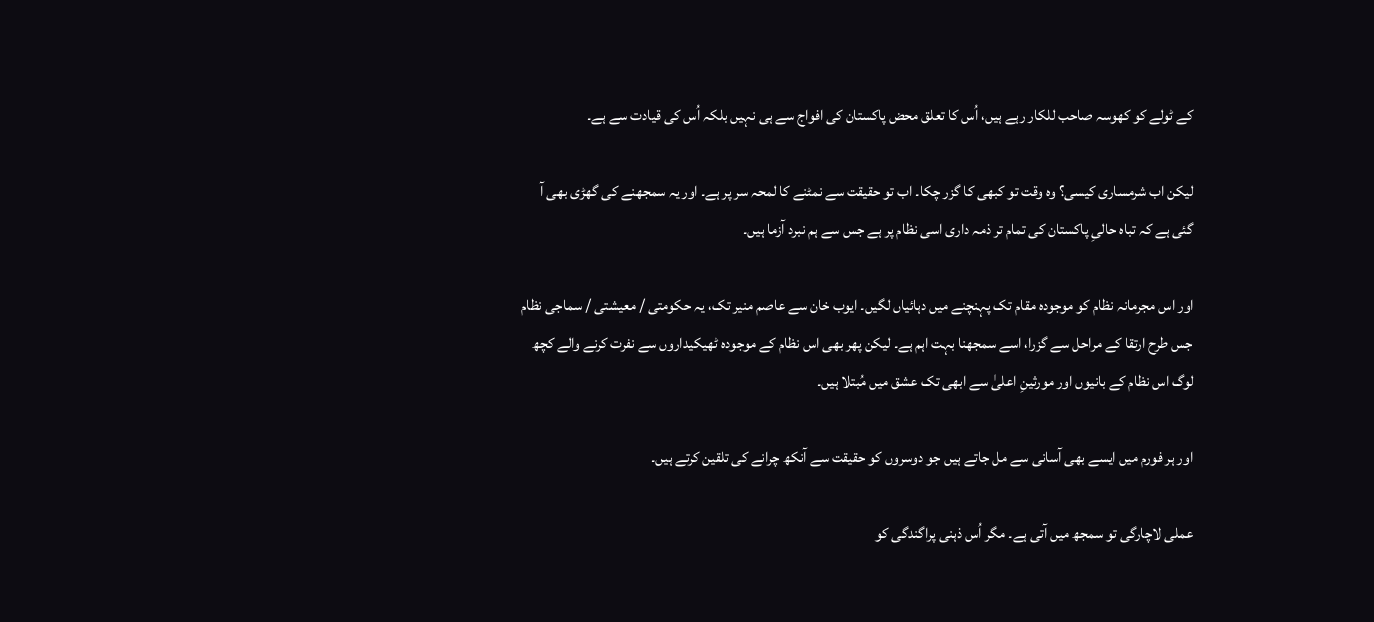کے ٹولے کو کھوسہ صاحب للکار رہے ہیں، اُس کا تعلق محض پاکستان کی افواج سے ہی نہیں بلکہ اُس کی قیادت سے ہے۔

لیکن اب شرمساری کیسی؟ وہ وقت تو کبھی کا گزر چکا۔ اب تو حقیقت سے نمٹنے کا لمحہ سر پر ہے۔ اور یہ سمجھنے کی گھڑی بھی آ گئی ہے کہ تباہ حالیِ پاکستان کی تمام تر ذمہ داری اسی نظام پر ہے جس سے ہم نبرد آزما ہیں۔

اور اس مجرمانہ نظام کو موجودہ مقام تک پہنچنے میں دہائیاں لگیں۔ ایوب خان سے عاصم منیر تک، یہ حکومتی / معیشتی / سماجی نظام جس طرح ارتقا کے مراحل سے گزرا، اسے سمجھنا بہت اہم ہے۔ لیکن پھر بھی اس نظام کے موجودہ ٹھیکیداروں سے نفرت کرنے والے کچھ لوگ اس نظام کے بانیوں اور مورثینِ اعلیٰ سے ابھی تک عشق میں مُبتلا ہیں۔

اور ہر فورم میں ایسے بھی آسانی سے مل جاتے ہیں جو دوسروں کو حقیقت سے آنکھ چرانے کی تلقین کرتے ہیں۔

عملی لاچارگی تو سمجھ میں آتی ہے۔ مگر اُس ذہنی پراگندگی کو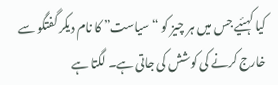کیا کہئیے جس میں ہر چیز کو “سیاست” کا نام دیکر گفتگو سے خارج کرنے کی کوشش کی جاتی ہے۔ لگتا ہے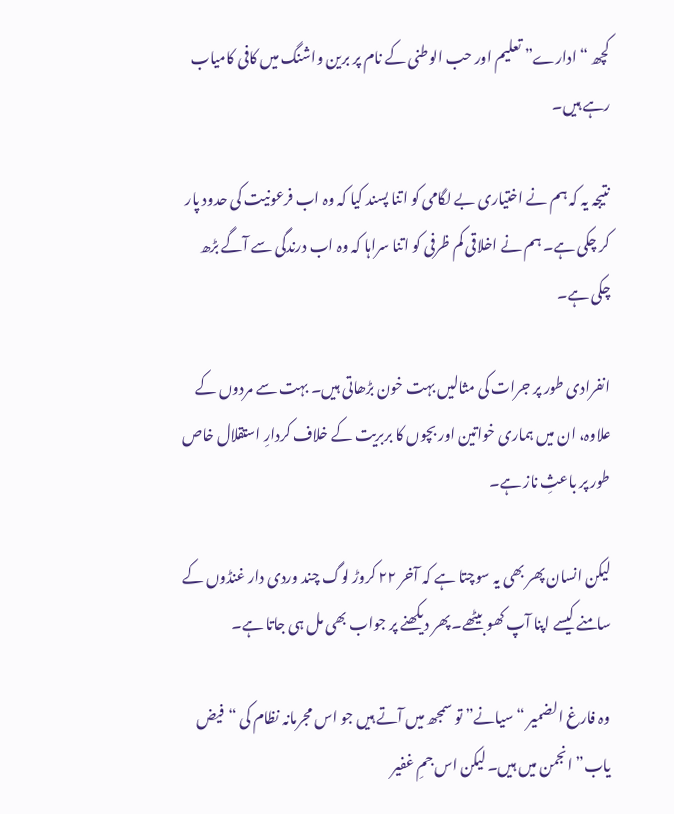کچھ “ادارے” تعلیم اور حب الوطنی کے نام پر برین واشنگ میں کافی کامیاب رہے ہیں۔

نتیجہ یہ کہ ہم نے اختیاری بے لگامی کو اتنا پسند کیا کہ وہ اب فرعونیت کی حدود پار کر چکی ہے۔ ہم نے اخلاقی کم ظرفی کو اتنا سراہا کہ وہ اب درندگی سے آگے بڑھ چکی ہے۔

انفرادی طور پر جرات کی مثالیں بہت خون بڑھاتی ہیں۔ بہت سے مردوں کے علاوہ، ان میں ہماری خواتین اور بچوں کا بربریت کے خلاف کردارِ استقلال خاص طور پر باعثِ ناز ہے۔

لیکن انسان پھر بھی یہ سوچتا ہے کہ آخر ۲۲ کروڑ لوگ چند وردی دار غنڈوں کے سامنے کیسے اپنا آپ کھو بیٹھے۔ پھر دیکھنے پر جواب بھی مل ہی جاتا ہے۔

وہ فارغ الضمیر “سیانے” تو سمجھ میں آتے ہیں جو اس مجرمانہ نظام کی “فیض یاب” انجمن میں ہیں۔ لیکن اس جمِ غفیر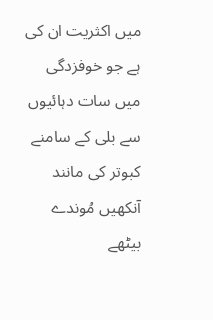میں اکثریت ان کی ہے جو خوفزدگی میں سات دہائیوں سے بلی کے سامنے کبوتر کی مانند آنکھیں مُوندے بیٹھے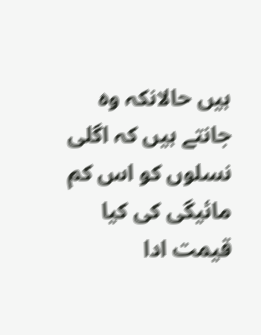ہیں حالانکہ وہ جانتے ہیں کہ اگلی نسلوں کو اس کم مائیگی کی کیا قیمت ادا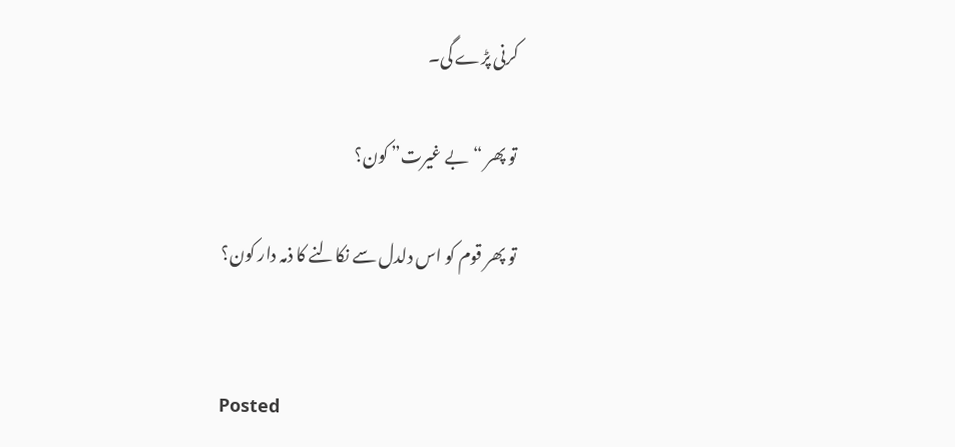کرنی پڑے گی۔

تو پھر “بے غیرت” کون؟

تو پھر قوم کو اس دلدل سے نکالنے کا ذمہ دار کون؟


Posted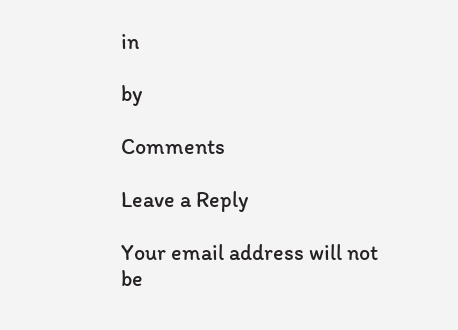in

by

Comments

Leave a Reply

Your email address will not be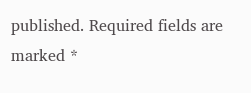published. Required fields are marked *